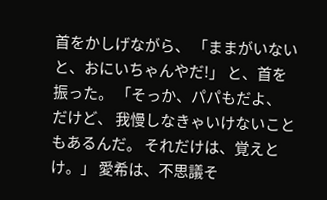首をかしげながら、 「ままがいないと、おにいちゃんやだ!」 と、首を振った。 「そっか、パパもだよ、 だけど、 我慢しなきゃいけないこともあるんだ。 それだけは、覚えとけ。」 愛希は、不思議そ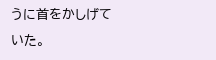うに首をかしげていた。